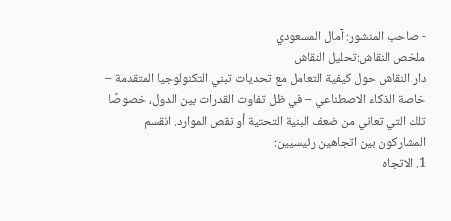- صاحب المنشور: آمال المسعودي
ملخص النقاش:تحليل النقاش
دار النقاش حول كيفية التعامل مع تحديات تبني التكنولوجيا المتقدمة – خاصة الذكاء الاصطناعي – في ظل تفاوت القدرات بين الدول، خصوصًا تلك التي تعاني من ضعف البنية التحتية أو نقص الموارد. انقسم المشاركون بين اتجاهين رئيسيين:
1. الاتجاه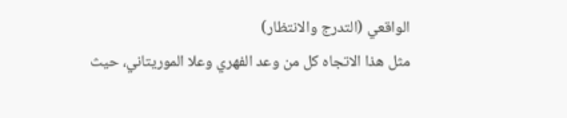الواقعي (التدرج والانتظار)
مثل هذا الاتجاه كل من وعد الفهري وعلا الموريتاني، حيث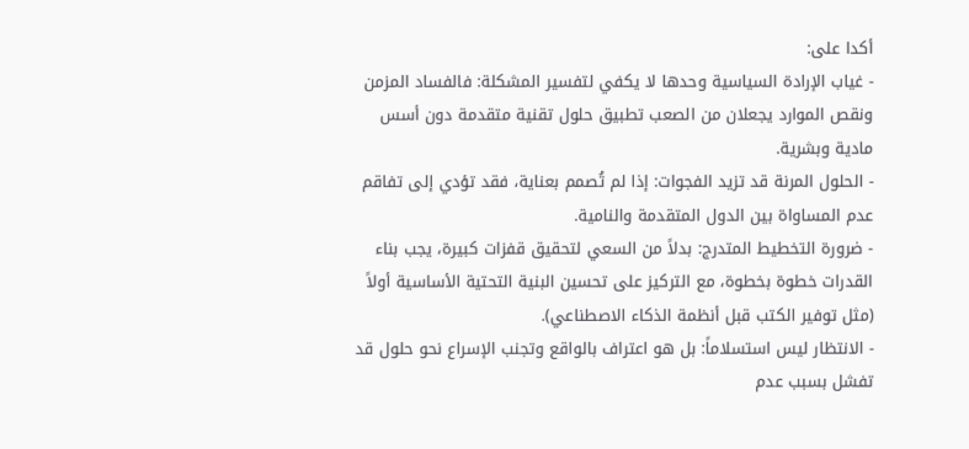أكدا على:
- غياب الإرادة السياسية وحدها لا يكفي لتفسير المشكلة: فالفساد المزمن ونقص الموارد يجعلان من الصعب تطبيق حلول تقنية متقدمة دون أسس مادية وبشرية.
- الحلول المرنة قد تزيد الفجوات: إذا لم تُصمم بعناية، فقد تؤدي إلى تفاقم عدم المساواة بين الدول المتقدمة والنامية.
- ضرورة التخطيط المتدرج: بدلاً من السعي لتحقيق قفزات كبيرة، يجب بناء القدرات خطوة بخطوة، مع التركيز على تحسين البنية التحتية الأساسية أولاً (مثل توفير الكتب قبل أنظمة الذكاء الاصطناعي).
- الانتظار ليس استسلاماً: بل هو اعتراف بالواقع وتجنب الإسراع نحو حلول قد تفشل بسبب عدم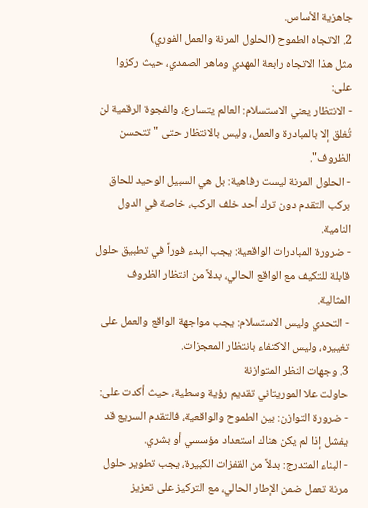جاهزية الأساس.
2. الاتجاه الطموح (الحلول المرنة والعمل الفوري)
مثل هذا الاتجاه رابعة المهدي وماهر الصمدي، حيث ركزوا على:
- الانتظار يعني الاستسلام: العالم يتسارع، والفجوة الرقمية لن تُغلق إلا بالمبادرة والعمل، وليس بالانتظار حتى "تتحسن الظروف".
- الحلول المرنة ليست رفاهية: بل هي السبيل الوحيد للحاق بركب التقدم دون ترك أحد خلف الركب، خاصة في الدول النامية.
- ضرورة المبادرات الواقعية: يجب البدء فوراً في تطبيق حلول قابلة للتكيف مع الواقع الحالي، بدلاً من انتظار الظروف المثالية.
- التحدي وليس الاستسلام: يجب مواجهة الواقع والعمل على تغييره، وليس الاكتفاء بانتظار المعجزات.
3. وجهات النظر المتوازنة
حاولت علا الموريتاني تقديم رؤية وسطية، حيث أكدت على:
- ضرورة التوازن: بين الطموح والواقعية، فالتقدم السريع قد يفشل إذا لم يكن هناك استعداد مؤسسي أو بشري.
- البناء المتدرج: بدلاً من القفزات الكبيرة، يجب تطوير حلول مرنة تعمل ضمن الإطار الحالي، مع التركيز على تعزيز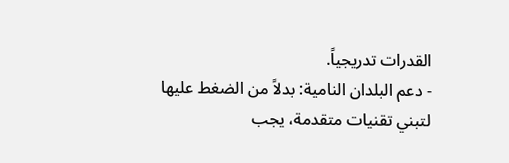القدرات تدريجياً.
- دعم البلدان النامية: بدلاً من الضغط عليها لتبني تقنيات متقدمة، يجب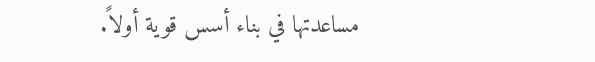مساعدتها في بناء أسس قوية أولاً.